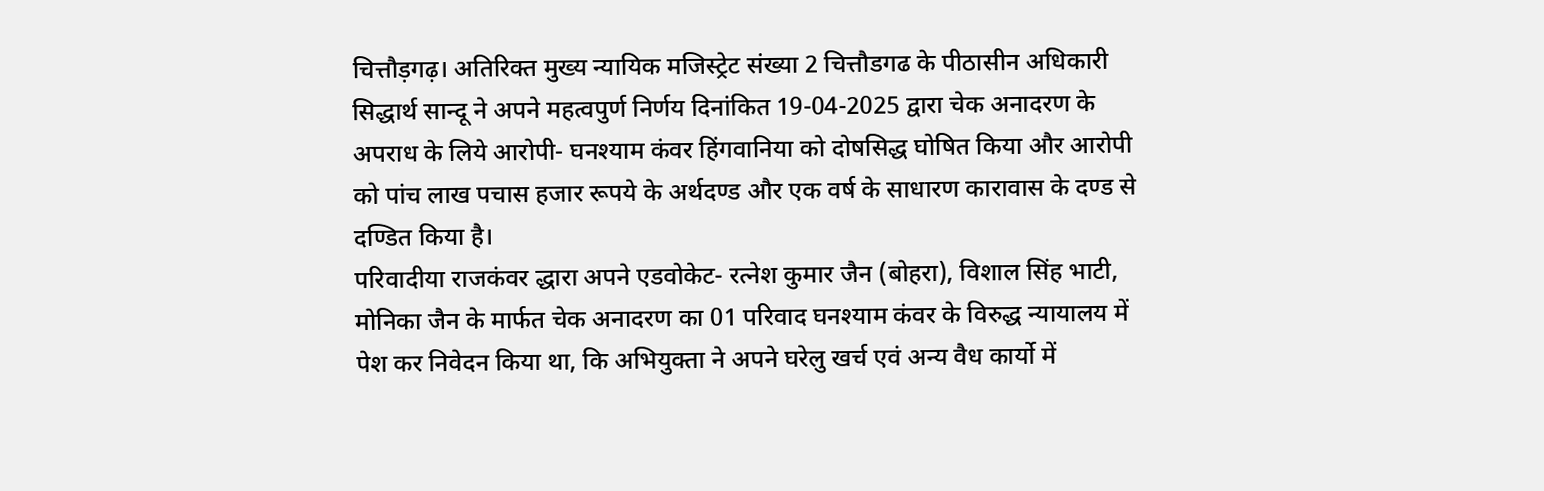चित्तौड़गढ़। अतिरिक्त मुख्य न्यायिक मजिस्ट्रेट संख्या 2 चित्तौडगढ के पीठासीन अधिकारी सिद्धार्थ सान्दू ने अपने महत्वपुर्ण निर्णय दिनांकित 19-04-2025 द्वारा चेक अनादरण के अपराध के लिये आरोपी- घनश्याम कंवर हिंगवानिया को दोषसिद्ध घोषित किया और आरोपी को पांच लाख पचास हजार रूपये के अर्थदण्ड और एक वर्ष के साधारण कारावास के दण्ड से दण्डित किया है।
परिवादीया राजकंवर द्धारा अपने एडवोकेट- रत्नेश कुमार जैन (बोहरा), विशाल सिंह भाटी, मोनिका जैन के मार्फत चेक अनादरण का 01 परिवाद घनश्याम कंवर के विरुद्ध न्यायालय में पेश कर निवेदन किया था, कि अभियुक्ता ने अपने घरेलु खर्च एवं अन्य वैध कार्यो में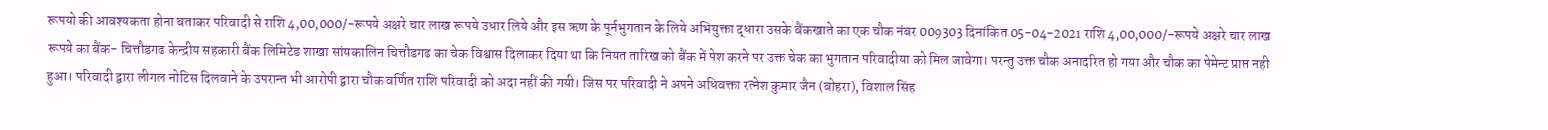रूपयो की आवश्यकता होना बताकर परिवादी से राशि 4,00,000/-रूपये अक्षरे चार लाख रूपये उधार लिये और इस ऋण के पूर्नभुगतान के लिये अभियुक्ता द्धारा उसके बैंकखाते का एक चौक नंबर 009303 दिनांकित 05-04-2021 राशि 4,00,000/-रूपये अक्षरे चार लाख रूपये का बैंक- चित्तौडगढ केन्द्रीय सहकारी बैंक लिमिटेड शाखा सांयकालिन चित्तौडगढ का चेक विश्वास दिलाकर दिया था कि नियत तारिख को बैंक में पेश करने पर उक्त चेक का भुगतान परिवादीया को मिल जावेगा। परन्तु उक्त चौक अनादरित हो गया और चौक का पेमेन्ट प्राप्त नही हुआ। परिवादी द्वारा लीगल नोटिस दिलवाने के उपरान्त भी आरोपी द्वारा चौक वर्णित राशि परिवादी को अदा नहीं की गयी। जिस पर परिवादी ने अपने अधिवक्ता रत्नेश कुमार जैन (बोहरा), विशाल सिंह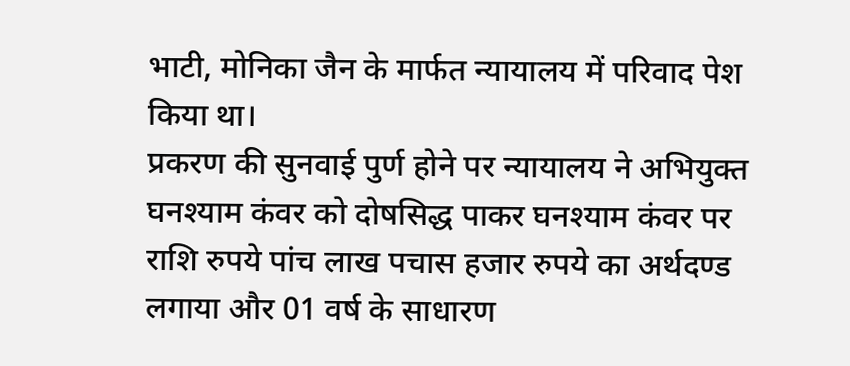भाटी, मोनिका जैन के मार्फत न्यायालय में परिवाद पेश किया था।
प्रकरण की सुनवाई पुर्ण होने पर न्यायालय ने अभियुक्त घनश्याम कंवर को दोषसिद्ध पाकर घनश्याम कंवर पर राशि रुपये पांच लाख पचास हजार रुपये का अर्थदण्ड लगाया और 01 वर्ष के साधारण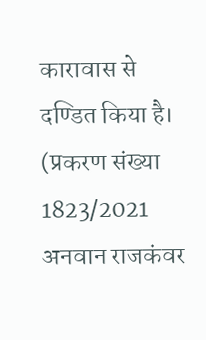कारावास से दण्डित किया है।
(प्रकरण संख्या 1823/2021 अनवान राजकंवर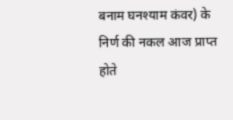बनाम घनश्याम कंवर) के निर्ण की नकल आज प्राप्त होते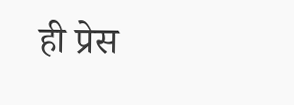ही प्रेस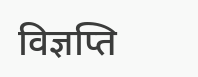विज्ञप्ति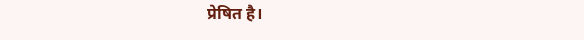प्रेषित है।